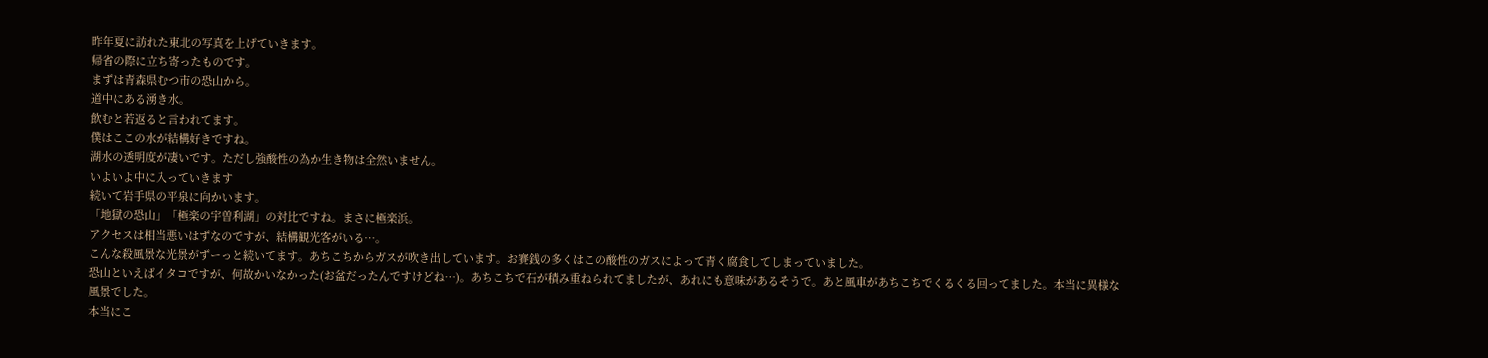昨年夏に訪れた東北の写真を上げていきます。
帰省の際に立ち寄ったものです。
まずは青森県むつ市の恐山から。
道中にある湧き水。
飲むと若返ると言われてます。
僕はここの水が結構好きですね。
湖水の透明度が凄いです。ただし強酸性の為か生き物は全然いません。
いよいよ中に入っていきます
続いて岩手県の平泉に向かいます。
「地獄の恐山」「極楽の宇曽利湖」の対比ですね。まさに極楽浜。
アクセスは相当悪いはずなのですが、結構観光客がいる…。
こんな殺風景な光景がずーっと続いてます。あちこちからガスが吹き出しています。お賽銭の多くはこの酸性のガスによって青く腐食してしまっていました。
恐山といえばイタコですが、何故かいなかった(お盆だったんですけどね…)。あちこちで石が積み重ねられてましたが、あれにも意味があるそうで。あと風車があちこちでくるくる回ってました。本当に異様な風景でした。
本当にこ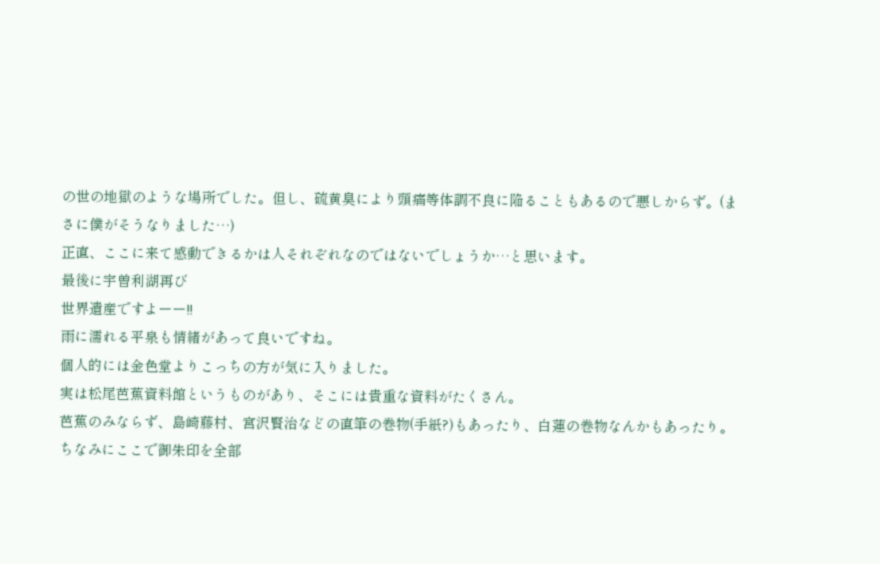の世の地獄のような場所でした。但し、硫黄臭により頭痛等体調不良に陥ることもあるので悪しからず。(まさに僕がそうなりました…)
正直、ここに来て感動できるかは人それぞれなのではないでしょうか…と思います。
最後に宇曽利湖再び
世界遺産ですよーー!!
雨に濡れる平泉も情緒があって良いですね。
個人的には金色堂よりこっちの方が気に入りました。
実は松尾芭蕉資料館というものがあり、そこには貴重な資料がたくさん。
芭蕉のみならず、島崎藤村、宮沢賢治などの直筆の巻物(手紙?)もあったり、白蓮の巻物なんかもあったり。
ちなみにここで御朱印を全部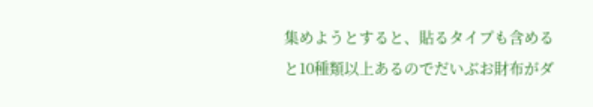集めようとすると、貼るタイプも含めると10種類以上あるのでだいぶお財布がダ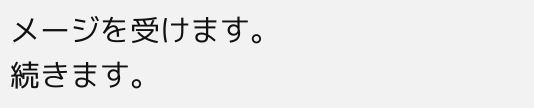メージを受けます。
続きます。